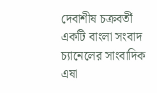দেবাশীষ চক্রবর্তী
একটি বাংলা সংবাদ চ্যানেলের সাংবাদিক এষা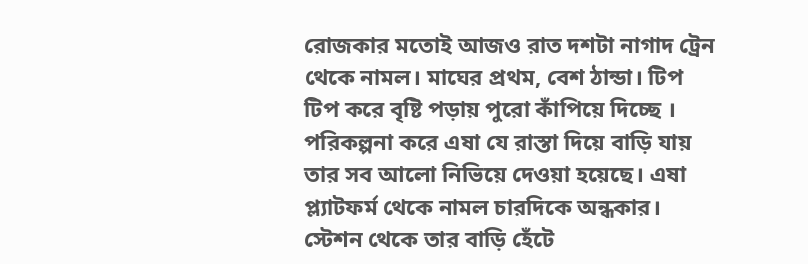রোজকার মতোই আজও রাত দশটা নাগাদ ট্রেন থেকে নামল। মাঘের প্রথম, বেশ ঠান্ডা। টিপ টিপ করে বৃষ্টি পড়ায় পুরো কাঁপিয়ে দিচ্ছে । পরিকল্পনা করে এষা যে রাস্তা দিয়ে বাড়ি যায় তার সব আলো নিভিয়ে দেওয়া হয়েছে। এষা প্ল্যাটফর্ম থেকে নামল চারদিকে অন্ধকার।
স্টেশন থেকে তার বাড়ি হেঁটে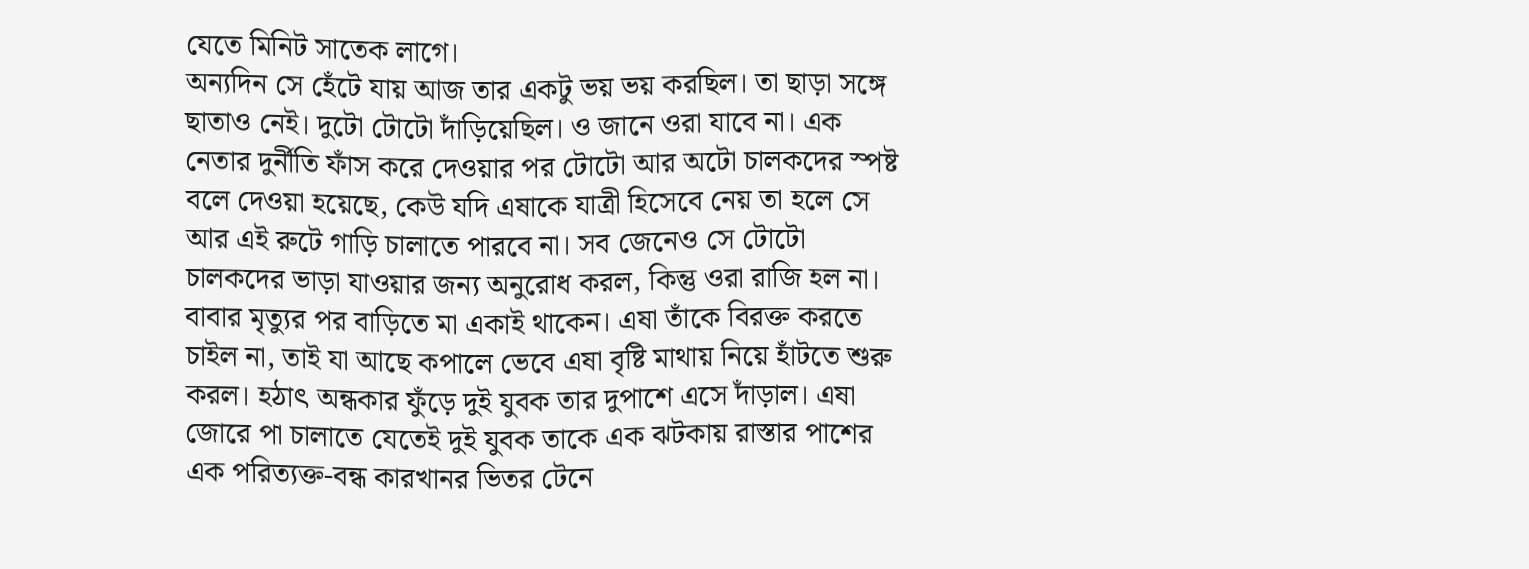যেতে মিনিট সাতেক লাগে।
অন্যদিন সে হেঁটে যায় আজ তার একটু ভয় ভয় করছিল। তা ছাড়া সঙ্গে ছাতাও নেই। দুটো টোটো দাঁড়িয়েছিল। ও জানে ওরা যাবে না। এক নেতার দুর্নীতি ফাঁস করে দেওয়ার পর টোটো আর অটো চালকদের স্পষ্ট বলে দেওয়া হয়েছে, কেউ যদি এষাকে যাত্রী হিসেবে নেয় তা হলে সে আর এই রুটে গাড়ি চালাতে পারবে না। সব জেনেও সে টোটো চালকদের ভাড়া যাওয়ার জন্য অনুরোধ করল, কিন্তু ওরা রাজি হল না।
বাবার মৃত্যুর পর বাড়িতে মা একাই থাকেন। এষা তাঁকে বিরক্ত করতে চাইল না, তাই যা আছে কপালে ভেবে এষা বৃষ্টি মাথায় নিয়ে হাঁটতে শুরু করল। হঠাৎ অন্ধকার ফুঁড়ে দুই যুবক তার দুপাশে এসে দাঁড়াল। এষা জোরে পা চালাতে যেতেই দুই যুবক তাকে এক ঝটকায় রাস্তার পাশের এক পরিত্যক্ত-বন্ধ কারখানর ভিতর টেনে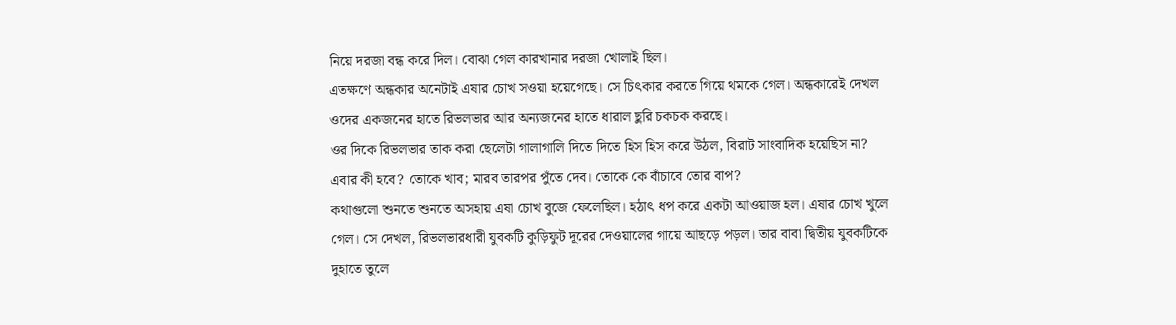নিয়ে দরজা বন্ধ করে দিল। বোঝা গেল কারখানার দরজা খোলাই ছিল।
এতক্ষণে অন্ধকার অনেটাই এষার চোখ সওয়া হয়েগেছে। সে চিৎকার করতে গিয়ে থমকে গেল। অন্ধকারেই দেখল ওদের একজনের হাতে রিভলভার আর অন্যজনের হাতে ধারাল ছুরি চকচক করছে।
ওর দিকে রিভলভার তাক করা ছেলেটা গালাগালি দিতে দিতে হিস হিস করে উঠল, বিরাট সাংবাদিক হয়েছিস না? এবার কী হবে? তোকে খাব; মারব তারপর পুঁতে দেব। তোকে কে বাঁচাবে তোর বাপ?
কথাগুলো শুনতে শুনতে অসহায় এষা চোখ বুজে ফেলেছিল। হঠাৎ ধপ করে একটা আওয়াজ হল। এষার চোখ খুলে গেল। সে দেখল, রিভলভারধারী যুবকটি কুড়িফুট দূরের দেওয়ালের গায়ে আছড়ে পড়ল। তার বাবা দ্বিতীয় যুবকটিকে দুহাতে তুলে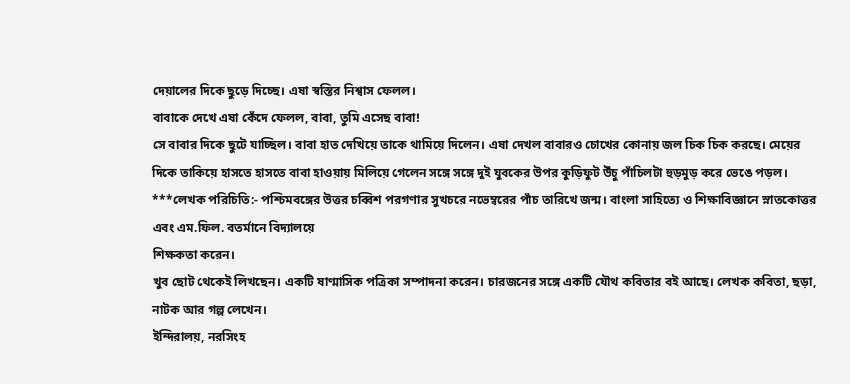দেয়ালের দিকে ছুড়ে দিচ্ছে। এষা স্বস্তির নিশ্বাস ফেলল।
বাবাকে দেখে এষা কেঁদে ফেলল, বাবা, তুমি এসেছ বাবা!
সে বাবার দিকে ছুটে যাচ্ছিল। বাবা হাত দেখিয়ে তাকে থামিয়ে দিলেন। এষা দেখল বাবারও চোখের কোনায় জল চিক চিক করছে। মেয়ের দিকে তাকিয়ে হাসতে হাসতে বাবা হাওয়ায় মিলিয়ে গেলেন সঙ্গে সঙ্গে দুই যুবকের উপর কুড়িফুট উঁচু পাঁচিলটা হুড়মুড় করে ভেঙে পড়ল।
***লেখক পরিচিতি:- পশ্চিমবঙ্গের উত্তর চব্বিশ পরগণার সুখচরে নভেম্বরের পাঁচ তারিখে জন্ম। বাংলা সাহিত্যে ও শিক্ষাবিজ্ঞানে স্নাতকোত্তর এবং এম.ফিল. বতর্মানে বিদ্যালয়ে
শিক্ষকতা করেন।
খুব ছোট থেকেই লিখছেন। একটি ষাণ্মাসিক পত্রিকা সম্পাদনা করেন। চারজনের সঙ্গে একটি যৌথ কবিতার বই আছে। লেখক কবিতা, ছড়া, নাটক আর গল্প লেখেন।
ইন্দিরালয়, নরসিংহ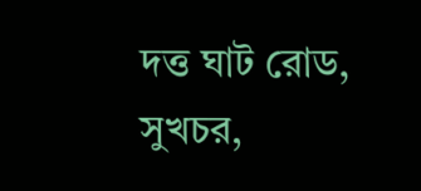দত্ত ঘাট রোড,
সুখচর,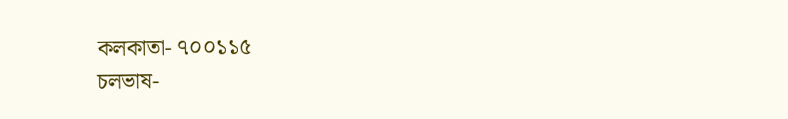কলকাতা- ৭০০১১৫
চলভাষ-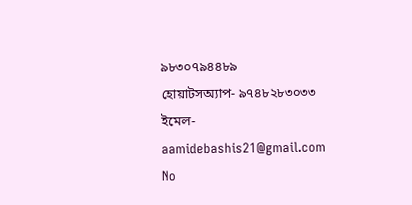৯৮৩০৭৯৪৪৮৯
হোয়াটসঅ্যাপ- ৯৭৪৮২৮৩০৩৩
ইমেল- aamidebashis21@gmail.com
No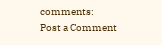comments:
Post a Comment